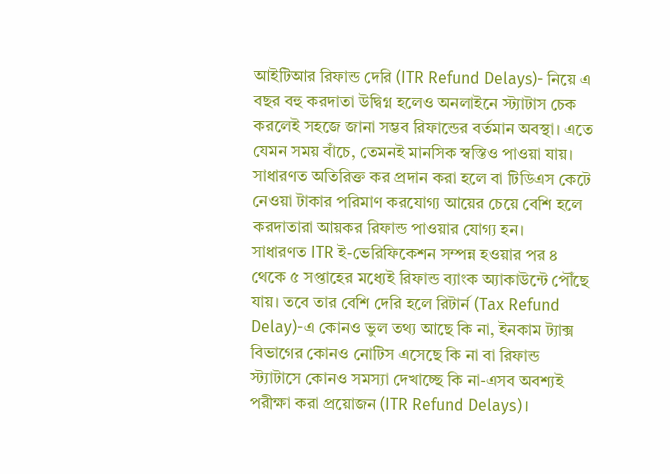আইটিআর রিফান্ড দেরি (ITR Refund Delays)- নিয়ে এ বছর বহু করদাতা উদ্বিগ্ন হলেও অনলাইনে স্ট্যাটাস চেক করলেই সহজে জানা সম্ভব রিফান্ডের বর্তমান অবস্থা। এতে যেমন সময় বাঁচে, তেমনই মানসিক স্বস্তিও পাওয়া যায়। সাধারণত অতিরিক্ত কর প্রদান করা হলে বা টিডিএস কেটে নেওয়া টাকার পরিমাণ করযোগ্য আয়ের চেয়ে বেশি হলে করদাতারা আয়কর রিফান্ড পাওয়ার যোগ্য হন।
সাধারণত ITR ই-ভেরিফিকেশন সম্পন্ন হওয়ার পর ৪ থেকে ৫ সপ্তাহের মধ্যেই রিফান্ড ব্যাংক অ্যাকাউন্টে পৌঁছে যায়। তবে তার বেশি দেরি হলে রিটার্ন (Tax Refund Delay)-এ কোনও ভুল তথ্য আছে কি না, ইনকাম ট্যাক্স বিভাগের কোনও নোটিস এসেছে কি না বা রিফান্ড স্ট্যাটাসে কোনও সমস্যা দেখাচ্ছে কি না-এসব অবশ্যই পরীক্ষা করা প্রয়োজন (ITR Refund Delays)।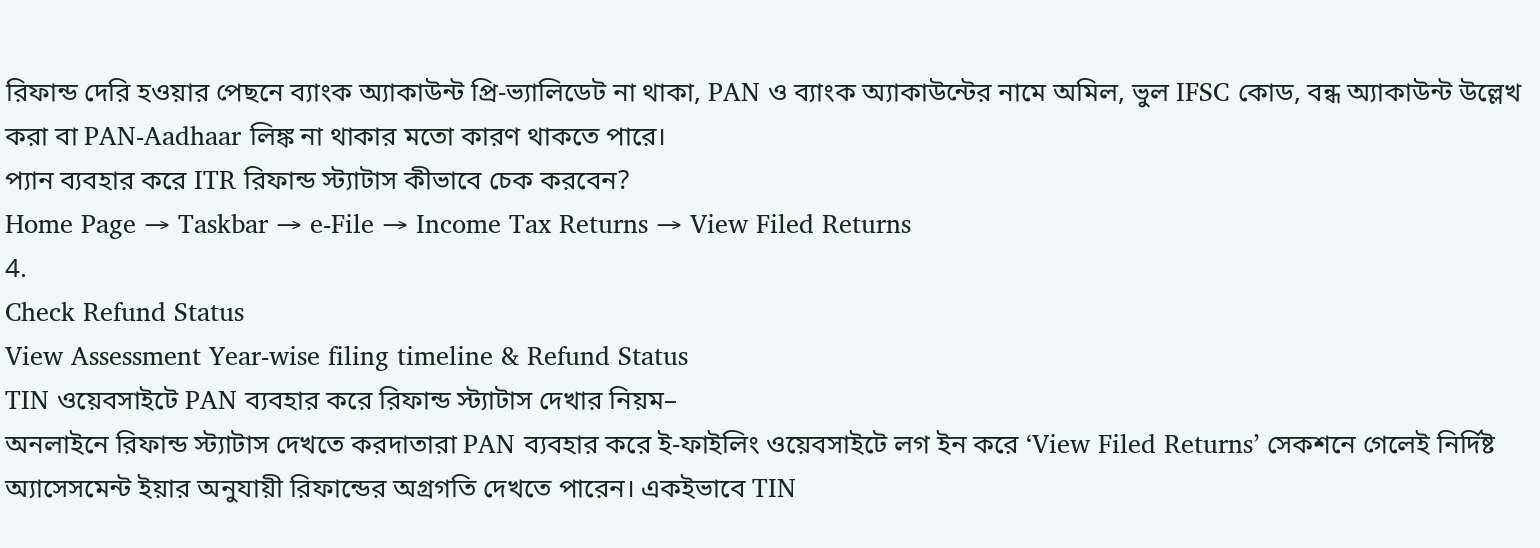রিফান্ড দেরি হওয়ার পেছনে ব্যাংক অ্যাকাউন্ট প্রি-ভ্যালিডেট না থাকা, PAN ও ব্যাংক অ্যাকাউন্টের নামে অমিল, ভুল IFSC কোড, বন্ধ অ্যাকাউন্ট উল্লেখ করা বা PAN-Aadhaar লিঙ্ক না থাকার মতো কারণ থাকতে পারে।
প্যান ব্যবহার করে ITR রিফান্ড স্ট্যাটাস কীভাবে চেক করবেন?
Home Page → Taskbar → e-File → Income Tax Returns → View Filed Returns
4.
Check Refund Status
View Assessment Year-wise filing timeline & Refund Status
TIN ওয়েবসাইটে PAN ব্যবহার করে রিফান্ড স্ট্যাটাস দেখার নিয়ম–
অনলাইনে রিফান্ড স্ট্যাটাস দেখতে করদাতারা PAN ব্যবহার করে ই-ফাইলিং ওয়েবসাইটে লগ ইন করে ‘View Filed Returns’ সেকশনে গেলেই নির্দিষ্ট অ্যাসেসমেন্ট ইয়ার অনুযায়ী রিফান্ডের অগ্রগতি দেখতে পারেন। একইভাবে TIN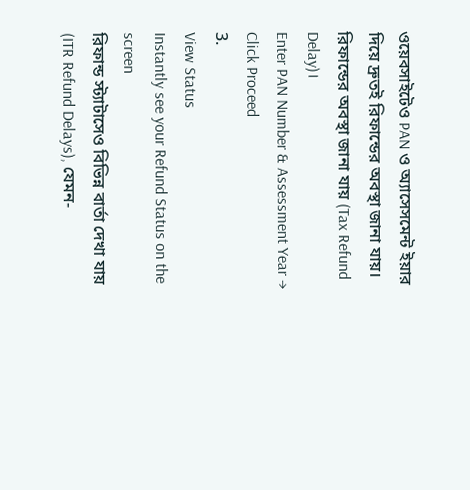ওয়েবসাইটেও PAN ও অ্যাসেসমেন্ট ইয়ার দিয়ে দ্রুতই রিফান্ডের অবস্থা জানা যায়। রিফান্ডের অবস্থা জানা যায় (Tax Refund Delay)।
Enter PAN Number & Assessment Year → Click Proceed
3.
View Status
Instantly see your Refund Status on the screen
রিফান্ড স্ট্যাটাসেও বিভিন্ন বার্তা দেখা যায় (ITR Refund Delays), যেমন-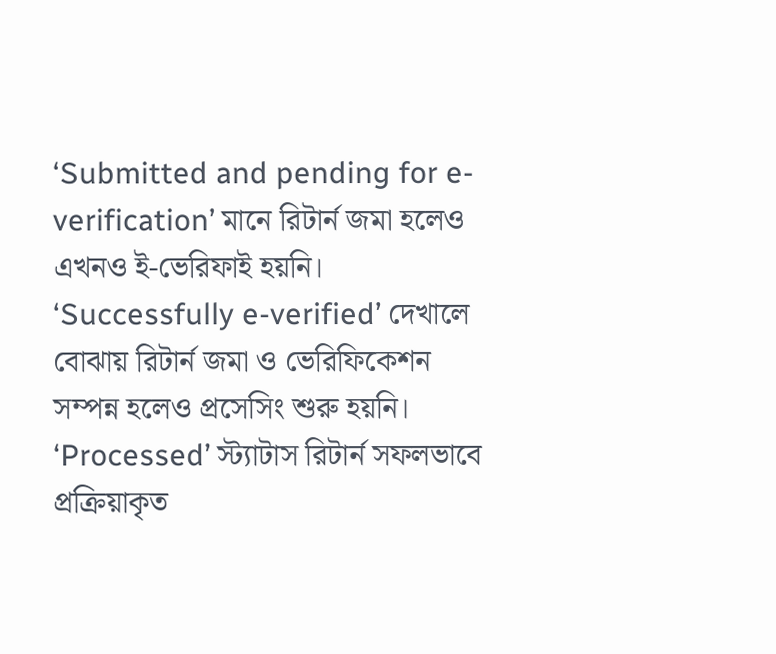‘Submitted and pending for e-verification’ মানে রিটার্ন জমা হলেও এখনও ই-ভেরিফাই হয়নি। ‘Successfully e-verified’ দেখালে বোঝায় রিটার্ন জমা ও ভেরিফিকেশন সম্পন্ন হলেও প্রসেসিং শুরু হয়নি। ‘Processed’ স্ট্যাটাস রিটার্ন সফলভাবে প্রক্রিয়াকৃত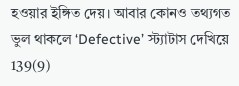হওয়ার ইঙ্গিত দেয়। আবার কোনও তথ্যগত ভুল থাকলে ‘Defective’ স্ট্যাটাস দেখিয়ে 139(9)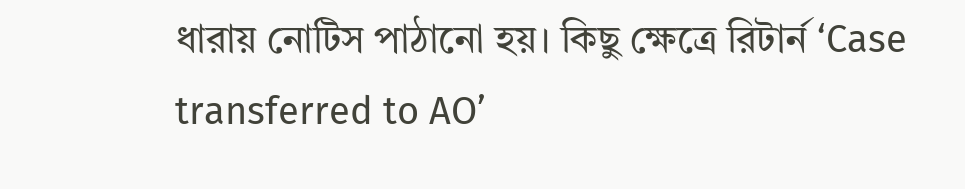ধারায় নোটিস পাঠানো হয়। কিছু ক্ষেত্রে রিটার্ন ‘Case transferred to AO’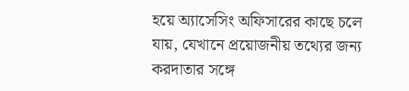হয়ে অ্যাসেসিং অফিসারের কাছে চলে যায়, যেখানে প্রয়োজনীয় তথ্যের জন্য করদাতার সঙ্গে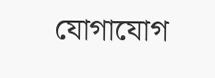যোগাযোগ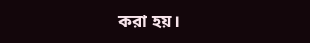করা হয়।